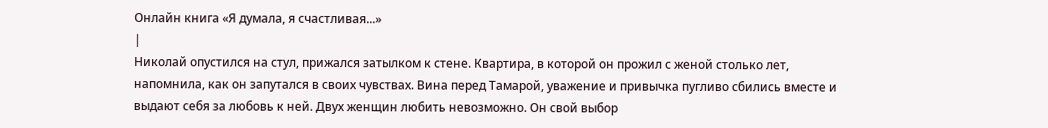Онлайн книга «Я думала, я счастливая...»
|
Николай опустился на стул, прижался затылком к стене. Квартира, в которой он прожил с женой столько лет, напомнила, как он запутался в своих чувствах. Вина перед Тамарой, уважение и привычка пугливо сбились вместе и выдают себя за любовь к ней. Двух женщин любить невозможно. Он свой выбор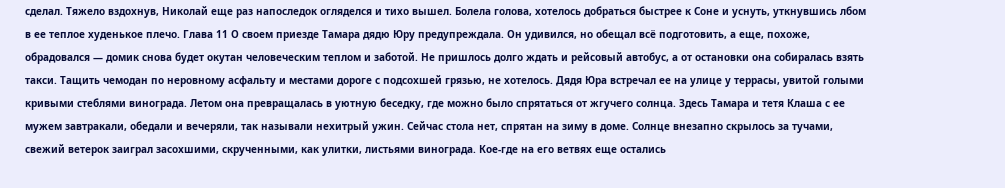сделал. Тяжело вздохнув, Николай еще раз напоследок огляделся и тихо вышел. Болела голова, хотелось добраться быстрее к Соне и уснуть, уткнувшись лбом в ее теплое худенькое плечо. Глава 11 О своем приезде Тамара дядю Юру предупреждала. Он удивился, но обещал всё подготовить, а еще, похоже, обрадовался — домик снова будет окутан человеческим теплом и заботой. Не пришлось долго ждать и рейсовый автобус, а от остановки она собиралась взять такси. Тащить чемодан по неровному асфальту и местами дороге с подсохшей грязью, не хотелось. Дядя Юра встречал ее на улице у террасы, увитой голыми кривыми стеблями винограда. Летом она превращалась в уютную беседку, где можно было спрятаться от жгучего солнца. Здесь Тамара и тетя Клаша с ее мужем завтракали, обедали и вечеряли, так называли нехитрый ужин. Сейчас стола нет, спрятан на зиму в доме. Солнце внезапно скрылось за тучами, свежий ветерок заиграл засохшими, скрученными, как улитки, листьями винограда. Кое-где на его ветвях еще остались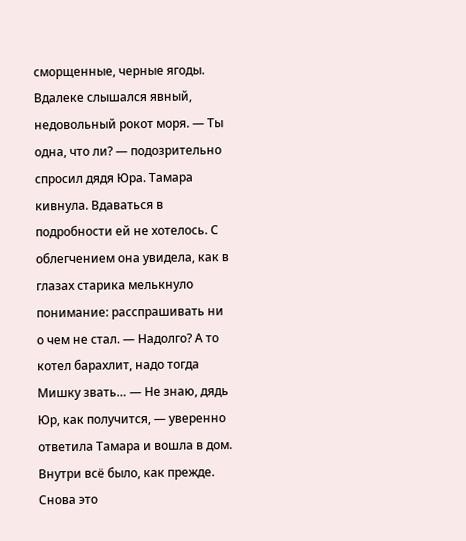сморщенные, черные ягоды. Вдалеке слышался явный, недовольный рокот моря. — Ты одна, что ли? — подозрительно спросил дядя Юра. Тамара кивнула. Вдаваться в подробности ей не хотелось. С облегчением она увидела, как в глазах старика мелькнуло понимание: расспрашивать ни о чем не стал. — Надолго? А то котел барахлит, надо тогда Мишку звать… — Не знаю, дядь Юр, как получится, — уверенно ответила Тамара и вошла в дом. Внутри всё было, как прежде. Снова это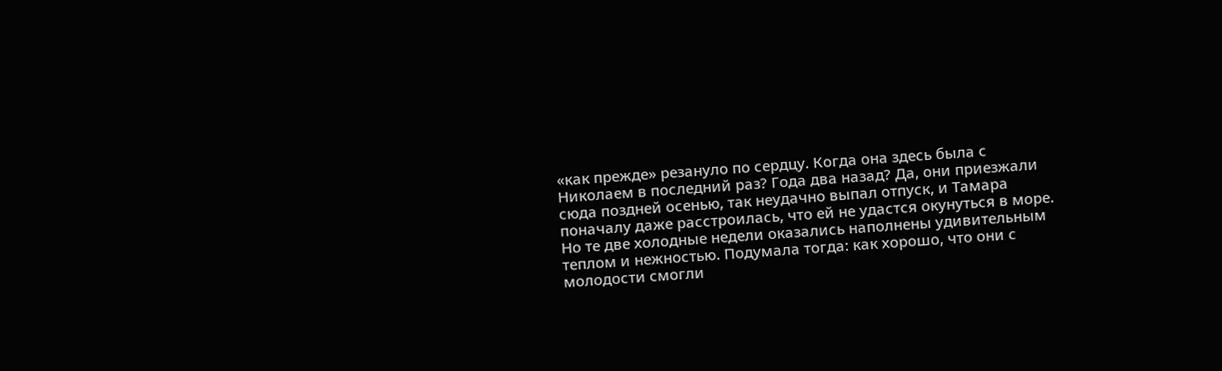«как прежде» резануло по сердцу. Когда она здесь была с Николаем в последний раз? Года два назад? Да, они приезжали сюда поздней осенью, так неудачно выпал отпуск, и Тамара поначалу даже расстроилась, что ей не удастся окунуться в море. Но те две холодные недели оказались наполнены удивительным теплом и нежностью. Подумала тогда: как хорошо, что они с молодости смогли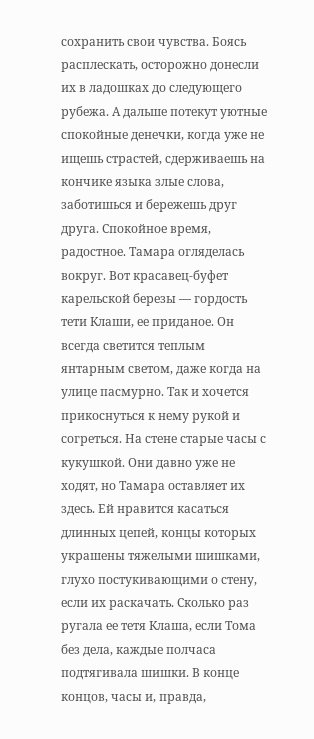сохранить свои чувства. Боясь расплескать, осторожно донесли их в ладошках до следующего рубежа. А дальше потекут уютные спокойные денечки, когда уже не ищешь страстей, сдерживаешь на кончике языка злые слова, заботишься и бережешь друг друга. Спокойное время, радостное. Тамара огляделась вокруг. Вот красавец-буфет карельской березы — гордость тети Клаши, ее приданое. Он всегда светится теплым янтарным светом, даже когда на улице пасмурно. Так и хочется прикоснуться к нему рукой и согреться. На стене старые часы с кукушкой. Они давно уже не ходят, но Тамара оставляет их здесь. Ей нравится касаться длинных цепей, концы которых украшены тяжелыми шишками, глухо постукивающими о стену, если их раскачать. Сколько раз ругала ее тетя Клаша, если Тома без дела, каждые полчаса подтягивала шишки. В конце концов, часы и, правда,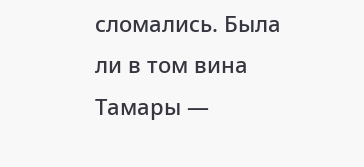сломались. Была ли в том вина Тамары —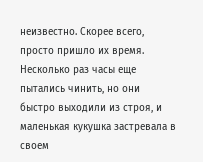неизвестно. Скорее всего, просто пришло их время. Несколько раз часы еще пытались чинить, но они быстро выходили из строя, и маленькая кукушка застревала в своем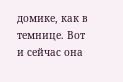домике, как в темнице. Вот и сейчас она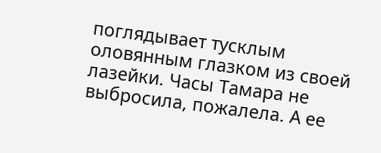поглядывает тусклым оловянным глазком из своей лазейки. Часы Тамара не выбросила, пожалела. А ее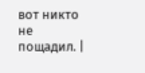вот никто не пощадил. |